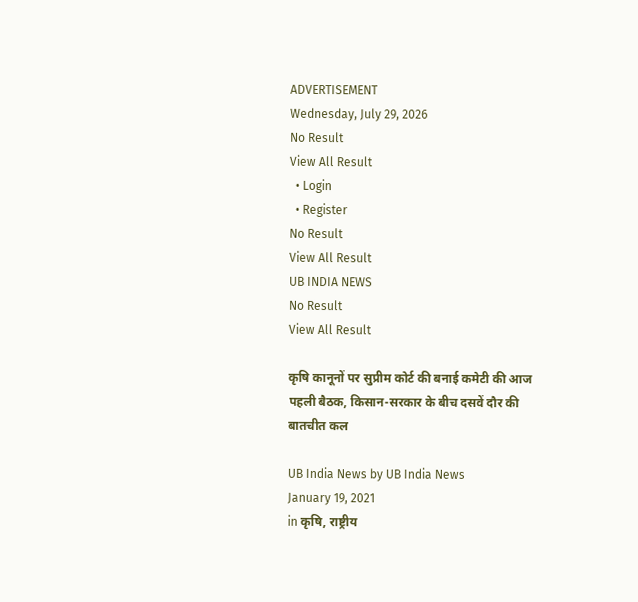ADVERTISEMENT
Wednesday, July 29, 2026
No Result
View All Result
  • Login
  • Register
No Result
View All Result
UB INDIA NEWS
No Result
View All Result

कृषि कानूनों पर सुप्रीम कोर्ट की बनाई कमेटी की आज पहली बैठक, किसान-सरकार के बीच दसवें दौर की बातचीत कल

UB India News by UB India News
January 19, 2021
in कृषि, राष्ट्रीय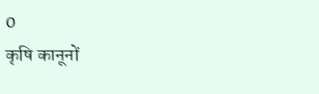0
कृषि कानूनों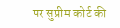पर सुप्रीम कोर्ट की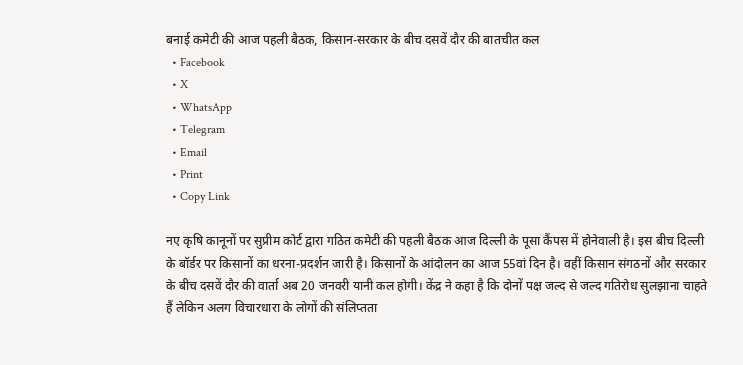बनाई कमेटी की आज पहली बैठक, किसान-सरकार के बीच दसवें दौर की बातचीत कल
  • Facebook
  • X
  • WhatsApp
  • Telegram
  • Email
  • Print
  • Copy Link

नए कृषि कानूनों पर सुप्रीम कोर्ट द्वारा गठित कमेटी की पहली बैठक आज दिल्ली के पूसा कैंपस में होनेवाली है। इस बीच दिल्ली के बॉर्डर पर किसानों का धरना-प्रदर्शन जारी है। किसानों के आंदोलन का आज 55वां दिन है। वहीं किसान संगठनों और सरकार के बीच दसवें दौर की वार्ता अब 20 जनवरी यानी कल होगी। केंद्र ने कहा है कि दोनों पक्ष जल्द से जल्द गतिरोध सुलझाना चाहते हैं लेकिन अलग विचारधारा के लोगों की संलिप्तता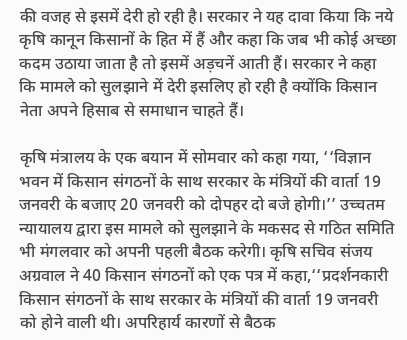की वजह से इसमें देरी हो रही है। सरकार ने यह दावा किया कि नये कृषि कानून किसानों के हित में हैं और कहा कि जब भी कोई अच्छा कदम उठाया जाता है तो इसमें अड़चनें आती हैं। सरकार ने कहा कि मामले को सुलझाने में देरी इसलिए हो रही है क्योंकि किसान नेता अपने हिसाब से समाधान चाहते हैं।

कृषि मंत्रालय के एक बयान में सोमवार को कहा गया, ‘‘विज्ञान भवन में किसान संगठनों के साथ सरकार के मंत्रियों की वार्ता 19 जनवरी के बजाए 20 जनवरी को दोपहर दो बजे होगी।’’ उच्चतम न्यायालय द्वारा इस मामले को सुलझाने के मकसद से गठित समिति भी मंगलवार को अपनी पहली बैठक करेगी। कृषि सचिव संजय अग्रवाल ने 40 किसान संगठनों को एक पत्र में कहा,‘‘प्रदर्शनकारी किसान संगठनों के साथ सरकार के मंत्रियों की वार्ता 19 जनवरी को होने वाली थी। अपरिहार्य कारणों से बैठक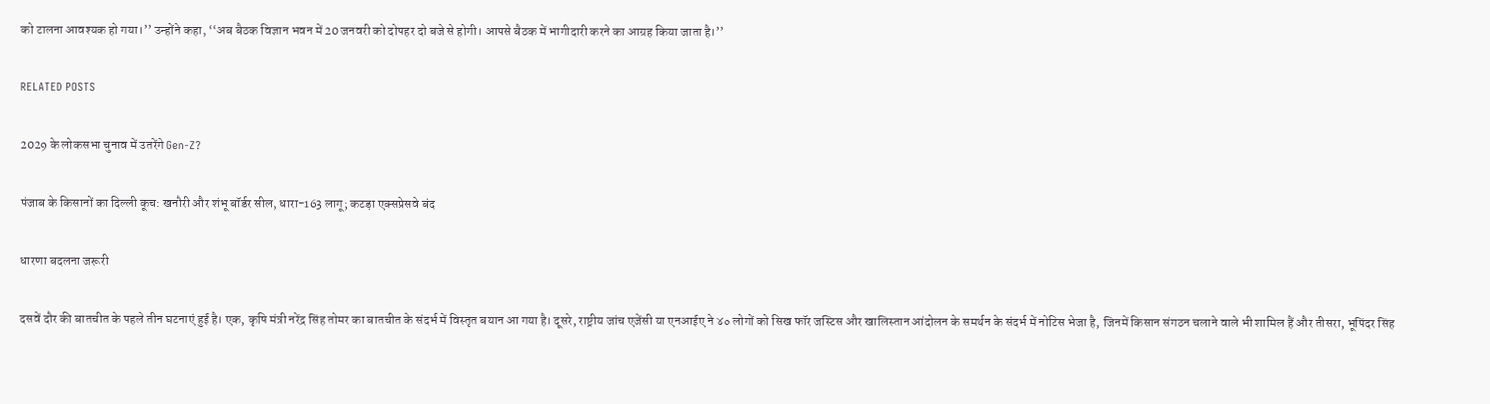को टालना आवश्यक हो गया।’’ उन्होंने कहा, ‘‘अब बैठक विज्ञान भवन में 20 जनवरी को दोपहर दो बजे से होगी। आपसे बैठक में भागीदारी करने का आग्रह किया जाता है।’’

RELATED POSTS

2029 के लोकसभा चुनाव में उतरेंगे Gen-Z?

पंजाब के किसानों का दिल्ली कूच: खनौरी और शंभू बॉर्डर सील, धारा-163 लागू; कटड़ा एक्सप्रेसवे बंद

धारणा बदलना जरूरी

दसवें दौर की बातचीत के पहले तीन घटनाएं हुई है। एक‚ कृषि मंत्री नरेंद्र सिंह तोमर का बातचीत के संदर्भ में विस्तृत बयान आ गया है। दूसरे‚ राष्ट्रीय जांच एजेंसी या एनआईए ने ४० लोगों को सिख फॉर जस्टिस और खालिस्तान आंदोलन के समर्थन के संदर्भ में नोटिस भेजा है‚ जिनमें किसान संगठन चलाने वाले भी शामिल हैं और तीसरा‚ भूपिंदर सिंह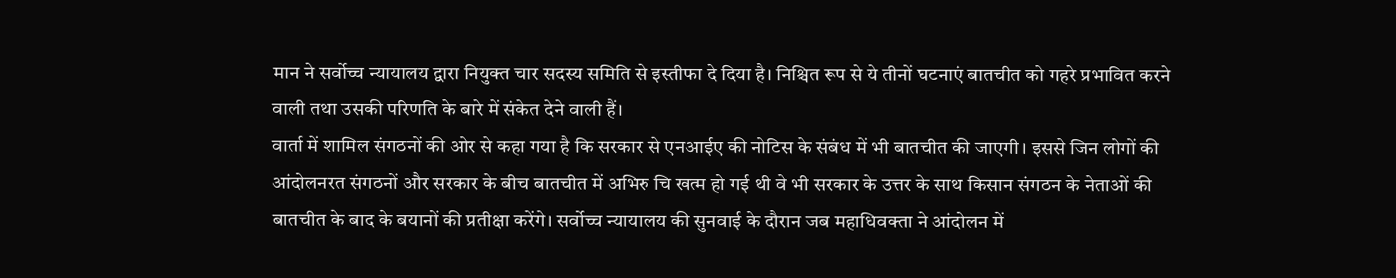मान ने सर्वोच्च न्यायालय द्वारा नियुक्त चार सदस्य समिति से इस्तीफा दे दिया है। निश्चित रूप से ये तीनों घटनाएं बातचीत को गहरे प्रभावित करने वाली तथा उसकी परिणति के बारे में संकेत देने वाली हैं।
वार्ता में शामिल संगठनों की ओर से कहा गया है कि सरकार से एनआईए की नोटिस के संबंध में भी बातचीत की जाएगी। इससे जिन लोगों की आंदोलनरत संगठनों और सरकार के बीच बातचीत में अभिरु चि खत्म हो गई थी वे भी सरकार के उत्तर के साथ किसान संगठन के नेताओं की बातचीत के बाद के बयानों की प्रतीक्षा करेंगे। सर्वोच्च न्यायालय की सुनवाई के दौरान जब महाधिवक्ता ने आंदोलन में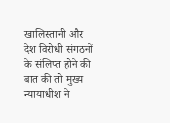खालिस्तानी और देश विरोधी संगठनों के संलिप्त होने की बात की तो मुख्य न्यायाधीश ने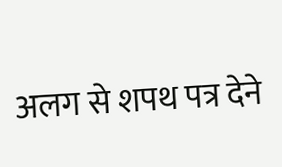अलग से शपथ पत्र देने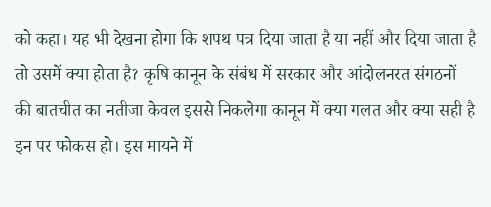को कहा। यह भी देखना होगा कि शपथ पत्र दिया जाता है या नहीं और दिया जाता है तो उसमें क्या होता हैॽ कृषि कानून के संबंध में सरकार और आंदोलनरत संगठनों की बातचीत का नतीजा केवल इससे निकलेगा कानून में क्या गलत और क्या सही है इन पर फोकस हो। इस मायने में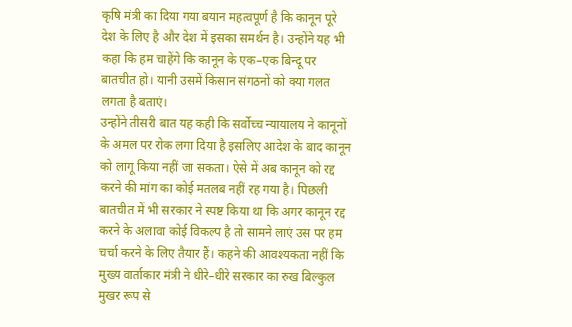कृषि मंत्री का दिया गया बयान महत्वपूर्ण है कि कानून पूरे देश के लिए है और देश में इसका समर्थन है। उन्होंने यह भी कहा कि हम चाहेंगे कि कानून के एक–एक बिन्दू पर बातचीत हो। यानी उसमें किसान संगठनों को क्या गलत लगता है बताएं।
उन्होंने तीसरी बात यह कही कि सर्वोच्च न्यायालय ने कानूनों के अमल पर रोक लगा दिया है इसलिए आदेश के बाद कानून को लागू किया नहीं जा सकता। ऐसे में अब कानून को रद्द करने की मांग का कोई मतलब नहीं रह गया है। पिछली बातचीत में भी सरकार ने स्पष्ट किया था कि अगर कानून रद्द करने के अलावा कोई विकल्प है तो सामने लाएं उस पर हम चर्चा करने के लिए तैयार हैं। कहने की आवश्यकता नहीं कि मुख्य वार्ताकार मंत्री ने धीरे–धीरे सरकार का रुख बिल्कुल मुखर रूप से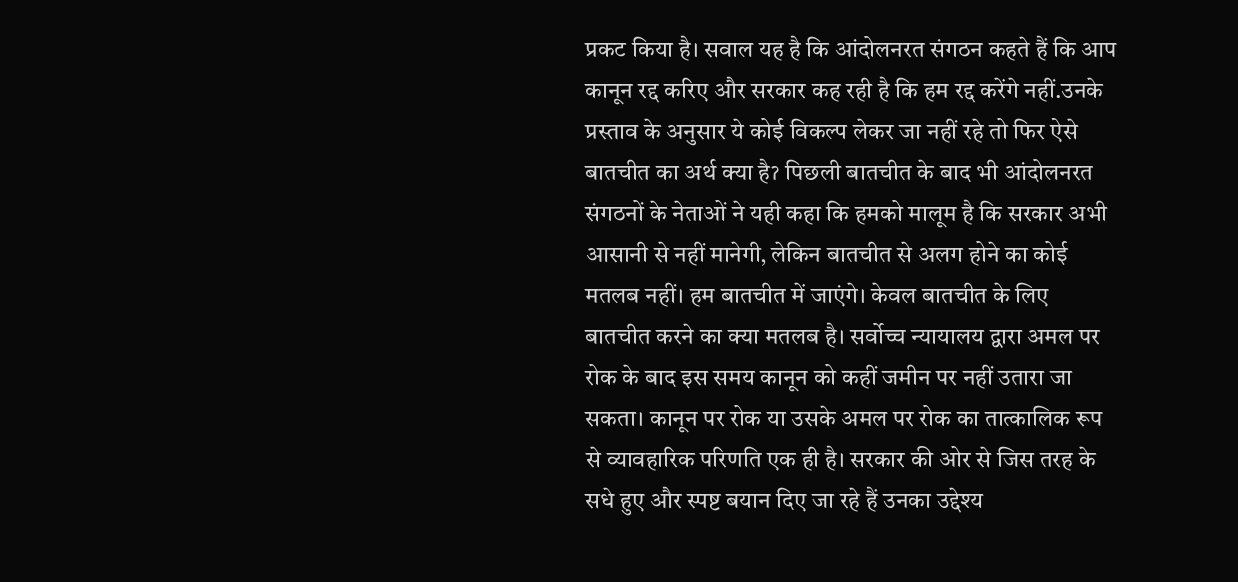प्रकट किया है। सवाल यह है कि आंदोलनरत संगठन कहते हैं कि आप कानून रद्द करिए और सरकार कह रही है कि हम रद्द करेंगे नहीं.उनके प्रस्ताव के अनुसार ये कोई विकल्प लेकर जा नहीं रहे तो फिर ऐसे बातचीत का अर्थ क्या हैॽ पिछली बातचीत के बाद भी आंदोलनरत संगठनों के नेताओं ने यही कहा कि हमको मालूम है कि सरकार अभी आसानी से नहीं मानेगी‚ लेकिन बातचीत से अलग होने का कोई मतलब नहीं। हम बातचीत में जाएंगे। केवल बातचीत के लिए बातचीत करने का क्या मतलब है। सर्वोच्च न्यायालय द्वारा अमल पर रोक के बाद इस समय कानून को कहीं जमीन पर नहीं उतारा जा सकता। कानून पर रोक या उसके अमल पर रोक का तात्कालिक रूप से व्यावहारिक परिणति एक ही है। सरकार की ओर से जिस तरह के सधे हुए और स्पष्ट बयान दिए जा रहे हैं उनका उद्देश्य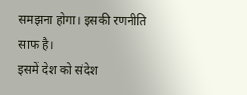समझना होगा। इसकी रणनीति साफ है।
इसमें देश को संदेश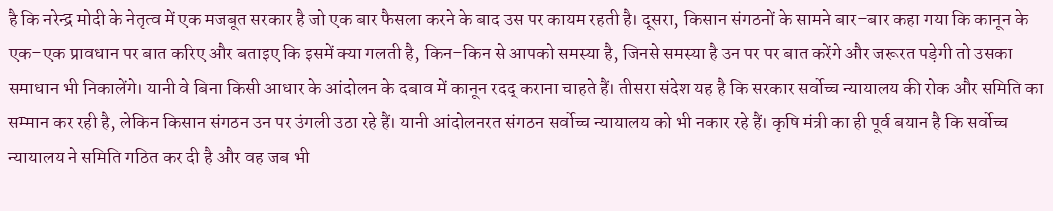है कि नरेन्द्र मोदी के नेतृत्व में एक मजबूत सरकार है जो एक बार फैसला करने के बाद उस पर कायम रहती है। दूसरा‚ किसान संगठनों के सामने बार–बार कहा गया कि कानून के एक–एक प्रावधान पर बात करिए और बताइए कि इसमें क्या गलती है‚ किन–किन से आपको समस्या है‚ जिनसे समस्या है उन पर पर बात करेंगे और जरूरत पड़ेगी तो उसका समाधान भी निकालेंगे। यानी वे बिना किसी आधार के आंदोलन के दबाव में कानून रदद् कराना चाहते हैं। तीसरा संदेश यह है कि सरकार सर्वोच्च न्यायालय की रोक और समिति का सम्मान कर रही है‚ लेकिन किसान संगठन उन पर उंगली उठा रहे हैं। यानी आंदोलनरत संगठन सर्वोच्च न्यायालय को भी नकार रहे हैं। कृषि मंत्री का ही पूर्व बयान है कि सर्वोच्च न्यायालय ने समिति गठित कर दी है और वह जब भी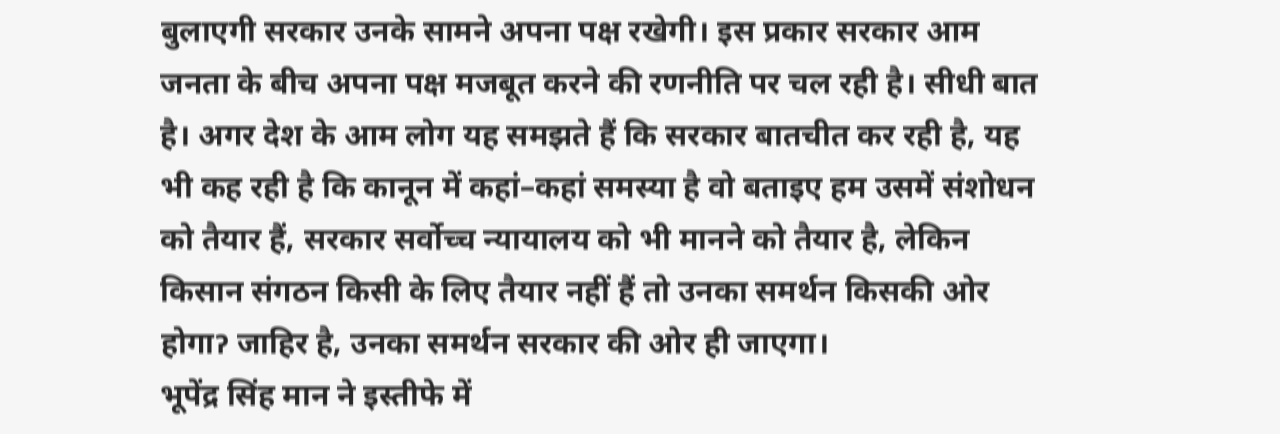बुलाएगी सरकार उनके सामने अपना पक्ष रखेगी। इस प्रकार सरकार आम जनता के बीच अपना पक्ष मजबूत करने की रणनीति पर चल रही है। सीधी बात है। अगर देश के आम लोग यह समझते हैं कि सरकार बातचीत कर रही है‚ यह भी कह रही है कि कानून में कहां–कहां समस्या है वो बताइए हम उसमें संशोधन को तैयार हैं‚ सरकार सर्वोच्च न्यायालय को भी मानने को तैयार है‚ लेकिन किसान संगठन किसी के लिए तैयार नहीं हैं तो उनका समर्थन किसकी ओर होगाॽ जाहिर है‚ उनका समर्थन सरकार की ओर ही जाएगा।
भूपेंद्र सिंह मान ने इस्तीफे में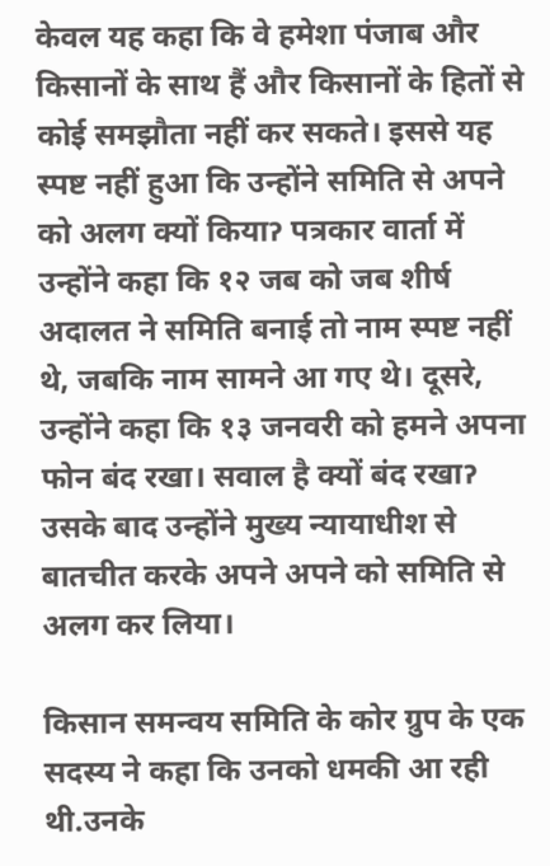केवल यह कहा कि वे हमेशा पंजाब और किसानों के साथ हैं और किसानों के हितों से कोई समझौता नहीं कर सकते। इससे यह स्पष्ट नहीं हुआ कि उन्होंने समिति से अपने को अलग क्यों कियाॽ पत्रकार वार्ता में उन्होंने कहा कि १२ जब को जब शीर्ष अदालत ने समिति बनाई तो नाम स्पष्ट नहीं थे‚ जबकि नाम सामने आ गए थे। दूसरे‚ उन्होंने कहा कि १३ जनवरी को हमने अपना फोन बंद रखा। सवाल है क्यों बंद रखाॽ उसके बाद उन्होंने मुख्य न्यायाधीश से बातचीत करके अपने अपने को समिति से अलग कर लिया।

किसान समन्वय समिति के कोर ग्रुप के एक सदस्य ने कहा कि उनको धमकी आ रही थी.उनके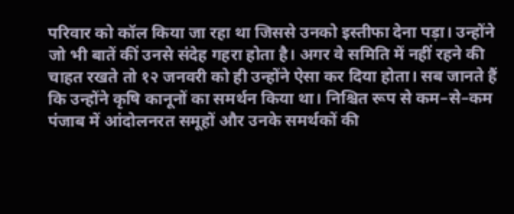परिवार को कॉल किया जा रहा था जिससे उनको इस्तीफा देना पड़ा। उन्होंने जो भी बातें कीं उनसे संदेह गहरा होता है। अगर वे समिति में नहीं रहने की चाहत रखते तो १२ जनवरी को ही उन्होंने ऐसा कर दिया होता। सब जानते हैं कि उन्होंने कृषि कानूनों का समर्थन किया था। निश्चित रूप से कम–से–कम पंजाब में आंदोलनरत समूहों और उनके समर्थकों की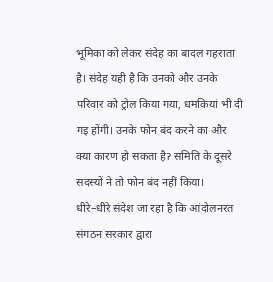भूमिका को लेकर संदेह का बादल गहराता है। संदेह यही है कि उनको और उनके परिवार को ट्रोल किया गया‚ धमकियां भी दी गइ होंगी। उनके फोन बंद करने का और क्या कारण हो सकता हैॽ समिति के दूसरे सदस्यों ने तो फोन बंद नहीं किया।
धीरे–धीरे संदेश जा रहा है कि आंदोलनरत संगठन सरकार द्वारा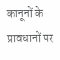कानूनों के प्रावधानों पर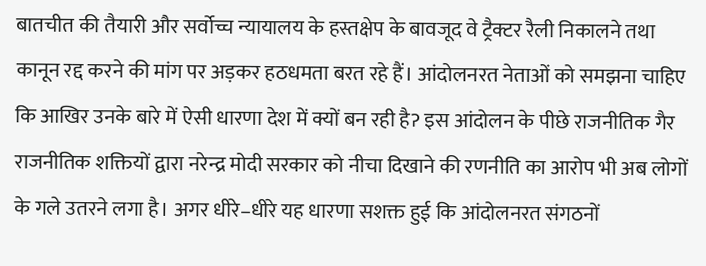बातचीत की तैयारी और सर्वोच्च न्यायालय के हस्तक्षेप के बावजूद वे ट्रैक्टर रैली निकालने तथा कानून रद्द करने की मांग पर अड़कर हठधमता बरत रहे हैं। आंदोलनरत नेताओं को समझना चाहिए कि आखिर उनके बारे में ऐसी धारणा देश में क्यों बन रही हैॽ इस आंदोलन के पीछे राजनीतिक गैर राजनीतिक शक्तियों द्वारा नरेन्द्र मोदी सरकार को नीचा दिखाने की रणनीति का आरोप भी अब लोगों के गले उतरने लगा है। अगर धीरे–धीरे यह धारणा सशक्त हुई कि आंदोलनरत संगठनों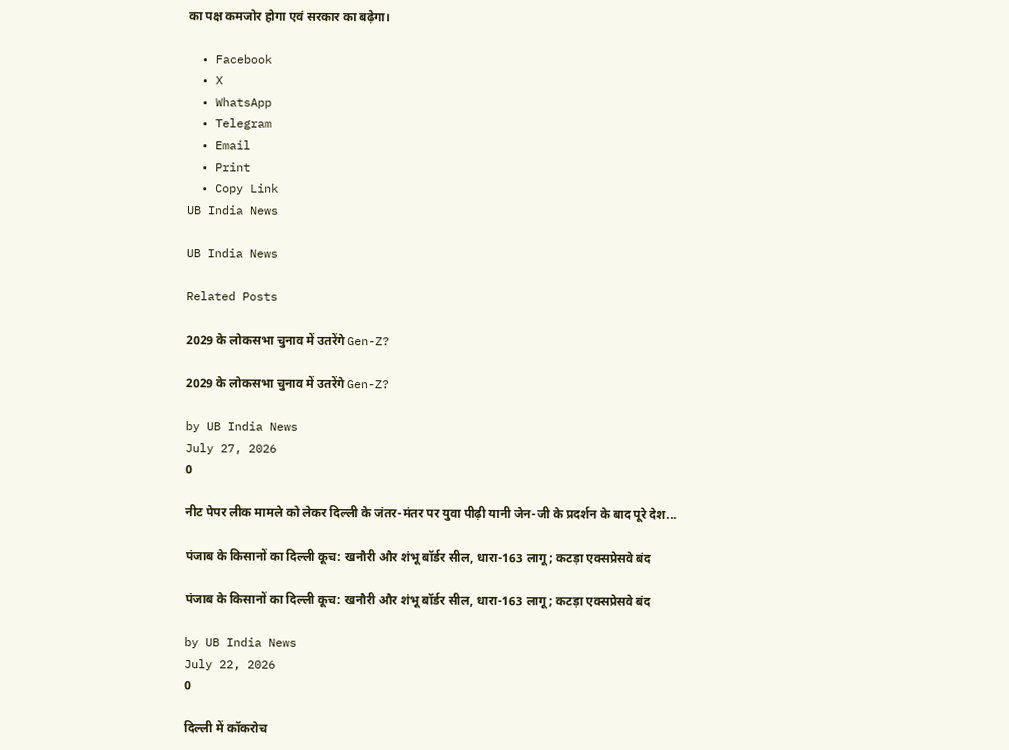का पक्ष कमजोर होगा एवं सरकार का बढ़ेगा।

  • Facebook
  • X
  • WhatsApp
  • Telegram
  • Email
  • Print
  • Copy Link
UB India News

UB India News

Related Posts

2029 के लोकसभा चुनाव में उतरेंगे Gen-Z?

2029 के लोकसभा चुनाव में उतरेंगे Gen-Z?

by UB India News
July 27, 2026
0

नीट पेपर लीक मामले को लेकर दिल्ली के जंतर-मंतर पर युवा पीढ़ी यानी जेन-जी के प्रदर्शन के बाद पूरे देश...

पंजाब के किसानों का दिल्ली कूच: खनौरी और शंभू बॉर्डर सील, धारा-163 लागू; कटड़ा एक्सप्रेसवे बंद

पंजाब के किसानों का दिल्ली कूच: खनौरी और शंभू बॉर्डर सील, धारा-163 लागू; कटड़ा एक्सप्रेसवे बंद

by UB India News
July 22, 2026
0

दिल्ली में कॉकरोच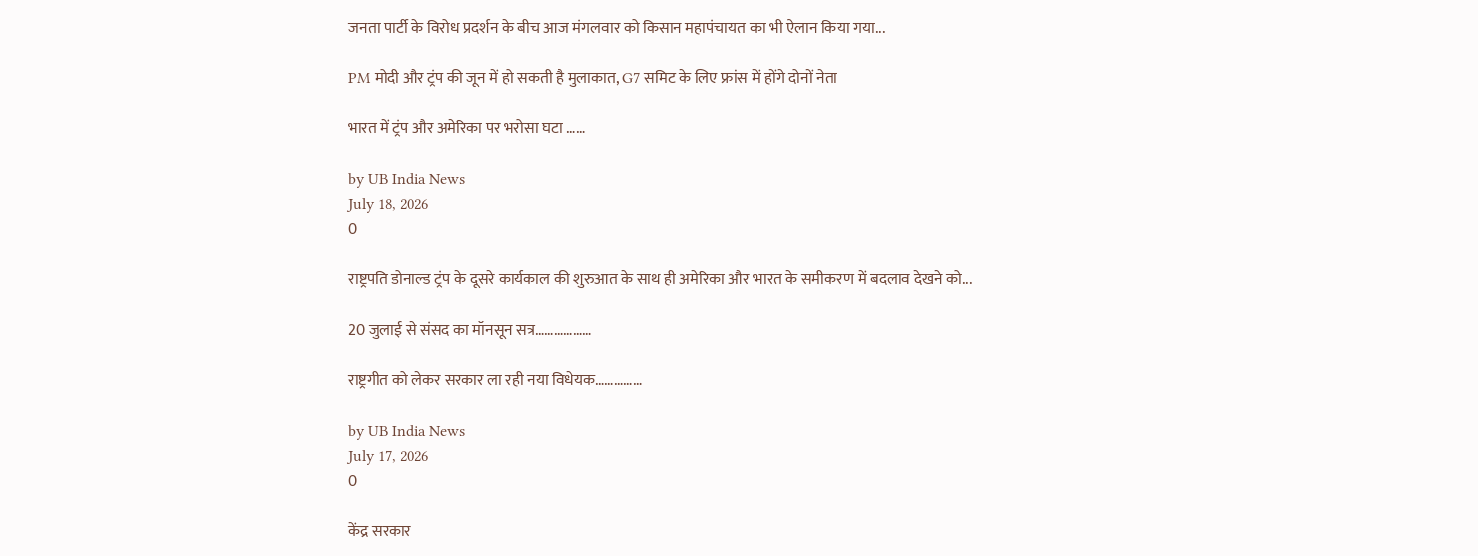जनता पार्टी के विरोध प्रदर्शन के बीच आज मंगलवार को किसान महापंचायत का भी ऐलान किया गया...

PM मोदी और ट्रंप की जून में हो सकती है मुलाकात, G7 समिट के लिए फ्रांस में होंगे दोनों नेता

भारत में ट्रंप और अमेरिका पर भरोसा घटा ……

by UB India News
July 18, 2026
0

राष्ट्रपति डोनाल्ड ट्रंप के दूसरे कार्यकाल की शुरुआत के साथ ही अमेरिका और भारत के समीकरण में बदलाव देखने को...

20 जुलाई से संसद का मॉनसून सत्र………………

राष्ट्रगीत को लेकर सरकार ला रही नया विधेयक……………

by UB India News
July 17, 2026
0

केंद्र सरकार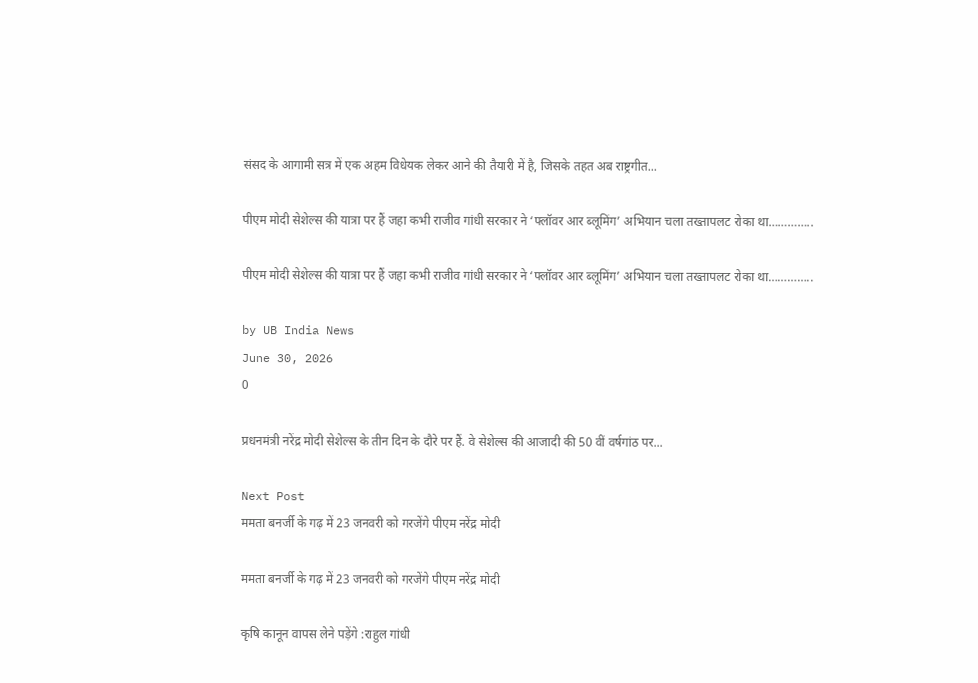संसद के आगामी सत्र में एक अहम विधेयक लेकर आने की तैयारी में है, जिसके तहत अब राष्ट्रगीत...

पीएम मोदी सेशेल्स की यात्रा पर हैं जहा कभी राजीव गांधी सरकार ने ‘फ्लॉवर आर ब्लूमिंग’ अभियान चला तख्तापलट रोका था…………..

पीएम मोदी सेशेल्स की यात्रा पर हैं जहा कभी राजीव गांधी सरकार ने ‘फ्लॉवर आर ब्लूमिंग’ अभियान चला तख्तापलट रोका था…………..

by UB India News
June 30, 2026
0

प्रधनमंत्री नरेंद्र मोदी सेशेल्स के तीन दिन के दौरे पर हैं. वे सेशेल्स की आजादी की 50 वीं वर्षगांठ पर...

Next Post
ममता बनर्जी के गढ़ में 23 जनवरी को गरजेंगे पीएम नरेंद्र मोदी

ममता बनर्जी के गढ़ में 23 जनवरी को गरजेंगे पीएम नरेंद्र मोदी

कृषि कानून वापस लेने पड़ेंगे :राहुल गांधी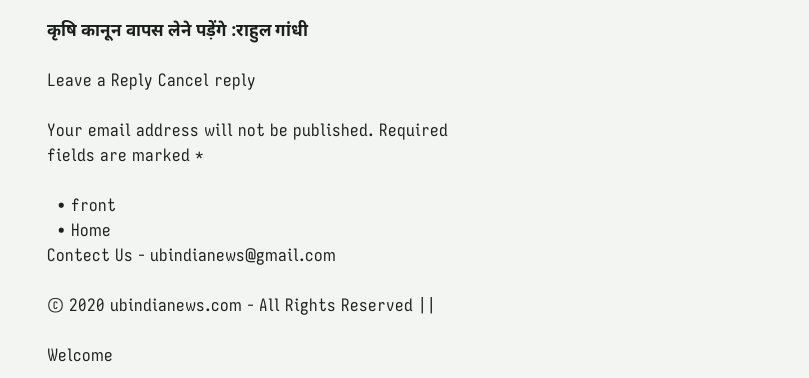कृषि कानून वापस लेने पड़ेंगे :राहुल गांधी

Leave a Reply Cancel reply

Your email address will not be published. Required fields are marked *

  • front
  • Home
Contect Us - ubindianews@gmail.com

© 2020 ubindianews.com - All Rights Reserved ||

Welcome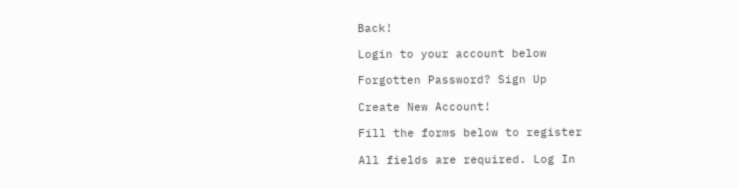Back!

Login to your account below

Forgotten Password? Sign Up

Create New Account!

Fill the forms below to register

All fields are required. Log In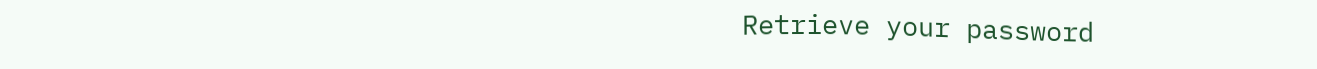Retrieve your password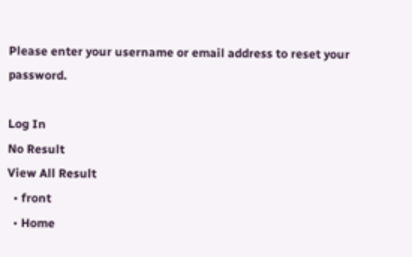Please enter your username or email address to reset your password.

Log In
No Result
View All Result
  • front
  • Home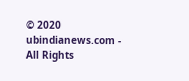© 2020 ubindianews.com - All Rights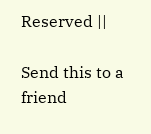Reserved ||

Send this to a friend